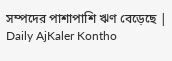সম্পদের পাশাপাশি ঋণ বেড়েছে | Daily AjKaler Kontho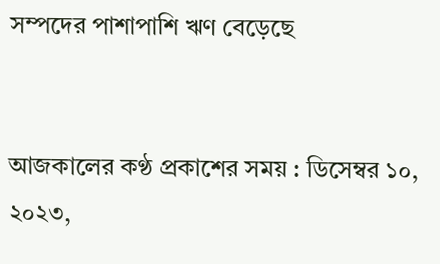সম্পদের পাশাপাশি ঋণ বেড়েছে


আজকালের কণ্ঠ প্রকাশের সময় : ডিসেম্বর ১০, ২০২৩,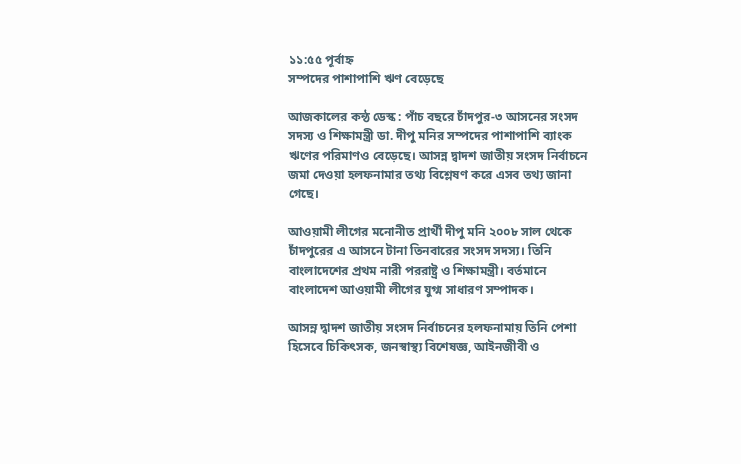১১:৫৫ পূর্বাহ্ন
সম্পদের পাশাপাশি ঋণ বেড়েছে

আজকালের কন্ঠ ডেস্ক : পাঁচ বছরে চাঁদপুর-৩ আসনের সংসদ সদস্য ও শিক্ষামন্ত্রী ডা. দীপু মনির সম্পদের পাশাপাশি ব্যাংক ঋণের পরিমাণও বেড়েছে। আসন্ন দ্বাদশ জাতীয় সংসদ নির্বাচনে জমা দেওয়া হলফনামার তথ্য বিশ্লেষণ করে এসব তথ্য জানা গেছে।

আওয়ামী লীগের মনোনীত প্রার্থী দীপু মনি ২০০৮ সাল থেকে চাঁদপুরের এ আসনে টানা তিনবারের সংসদ সদস্য। তিনি বাংলাদেশের প্রথম নারী পররাষ্ট্র ও শিক্ষামন্ত্রী। বর্তমানে বাংলাদেশ আওয়ামী লীগের যুগ্ম সাধারণ সম্পাদক।

আসন্ন দ্বাদশ জাতীয় সংসদ নির্বাচনের হলফনামায় তিনি পেশা হিসেবে চিকিৎসক, জনস্বাস্থ্য বিশেষজ্ঞ, আইনজীবী ও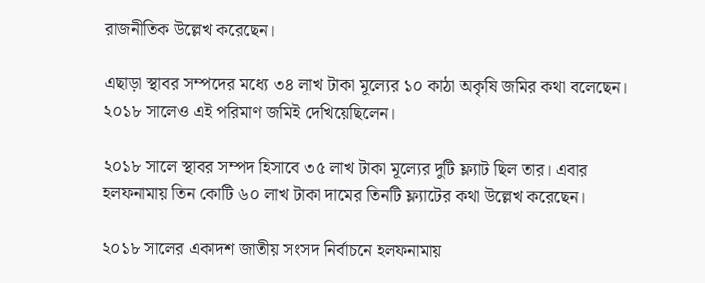রাজনীতিক উল্লেখ করেছেন।

এছাড়া স্থাবর সম্পদের মধ্যে ৩৪ লাখ টাকা মূল্যের ১০ কাঠা অকৃষি জমির কথা বলেছেন। ২০১৮ সালেও এই পরিমাণ জমিই দেখিয়েছিলেন।

২০১৮ সালে স্থাবর সম্পদ হিসাবে ৩৫ লাখ টাকা মূল্যের দুটি ফ্ল্যাট ছিল তার। এবার হলফনামায় তিন কোটি ৬০ লাখ টাকা দামের তিনটি ফ্ল্যাটের কথা উল্লেখ করেছেন।

২০১৮ সালের একাদশ জাতীয় সংসদ নির্বাচনে হলফনামায়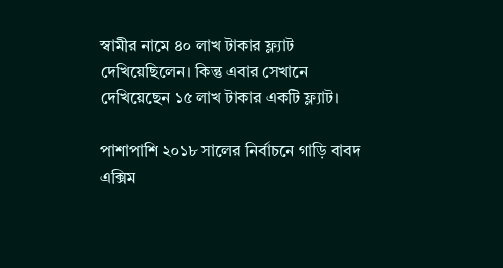স্বামীর নামে ৪০ লাখ টাকার ফ্ল্যাট দেখিয়েছিলেন। কিন্তু এবার সেখানে দেখিয়েছেন ১৫ লাখ টাকার একটি ফ্ল্যাট।

পাশাপাশি ২০১৮ সালের নির্বাচনে গাড়ি বাবদ এক্সিম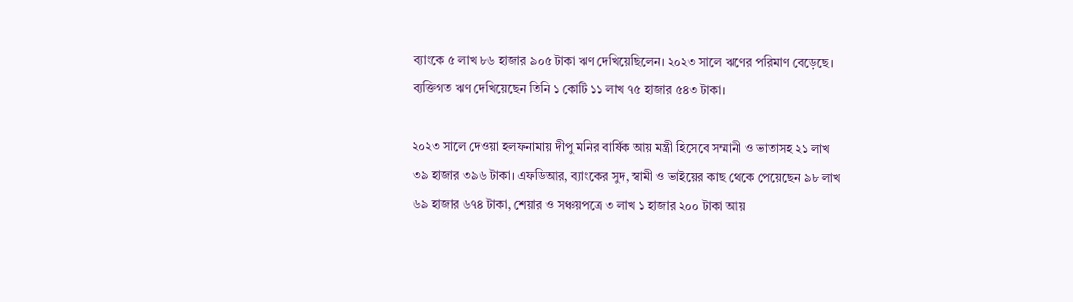ব্যাংকে ৫ লাখ ৮৬ হাজার ৯০৫ টাকা ঋণ দেখিয়েছিলেন। ২০২৩ সালে ঋণের পরিমাণ বেড়েছে। ব্যক্তিগত ঋণ দেখিয়েছেন তিনি ১ কোটি ১১ লাখ ৭৫ হাজার ৫৪৩ টাকা।

২০২৩ সালে দেওয়া হলফনামায় দীপু মনির বার্ষিক আয় মন্ত্রী হিসেবে সম্মানী ও ভাতাসহ ২১ লাখ ৩৯ হাজার ৩৯৬ টাকা। এফডিআর, ব্যাংকের সুদ, স্বামী ও ভাইয়ের কাছ থেকে পেয়েছেন ৯৮ লাখ ৬৯ হাজার ৬৭৪ টাকা, শেয়ার ও সঞ্চয়পত্রে ৩ লাখ ১ হাজার ২০০ টাকা আয়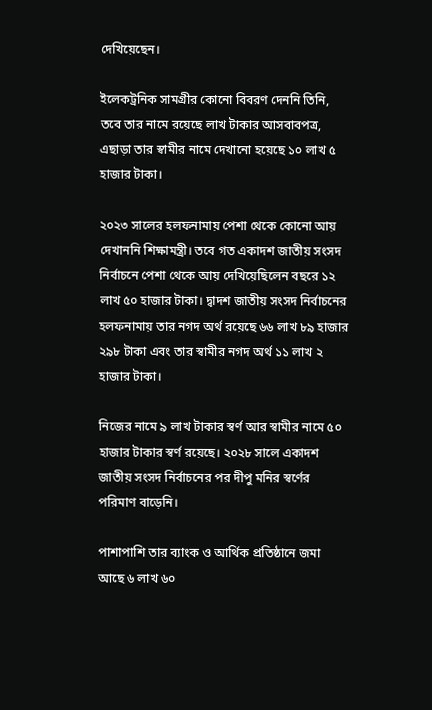দেখিয়েছেন।

ইলেকট্রনিক সামগ্রীর কোনো বিবরণ দেননি তিনি, তবে তার নামে রয়েছে লাখ টাকার আসবাবপত্র, এছাড়া তার স্বামীর নামে দেখানো হয়েছে ১০ লাখ ৫ হাজার টাকা।

২০২৩ সালের হলফনামায় পেশা থেকে কোনো আয় দেখাননি শিক্ষামন্ত্রী। তবে গত একাদশ জাতীয় সংসদ নির্বাচনে পেশা থেকে আয় দেখিয়েছিলেন বছরে ১২ লাখ ৫০ হাজার টাকা। দ্বাদশ জাতীয় সংসদ নির্বাচনের হলফনামায় তার নগদ অর্থ রয়েছে ৬৬ লাখ ৮৯ হাজার ২৯৮ টাকা এবং তার স্বামীর নগদ অর্থ ১১ লাখ ২ হাজার টাকা।

নিজের নামে ৯ লাখ টাকার স্বর্ণ আর স্বামীর নামে ৫০ হাজার টাকার স্বর্ণ রয়েছে। ২০২৮ সালে একাদশ জাতীয় সংসদ নির্বাচনের পর দীপু মনির স্বর্ণের পরিমাণ বাড়েনি।

পাশাপাশি তার ব্যাংক ও আর্থিক প্রতিষ্ঠানে জমা আছে ৬ লাখ ৬০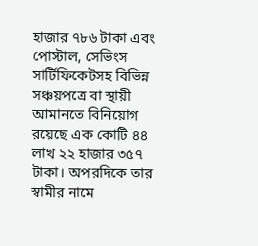হাজার ৭৮৬ টাকা এবং পোস্টাল, সেভিংস সার্টিফিকেটসহ বিভিন্ন সঞ্চয়পত্রে বা স্থায়ী আমানতে বিনিয়োগ রয়েছে এক কোটি ৪৪ লাখ ২২ হাজার ৩৫৭ টাকা। অপরদিকে তার স্বামীর নামে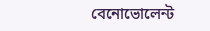বেনোভোলেন্ট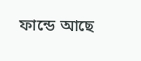ফান্ডে আছে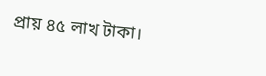প্রায় ৪৫ লাখ টাকা।